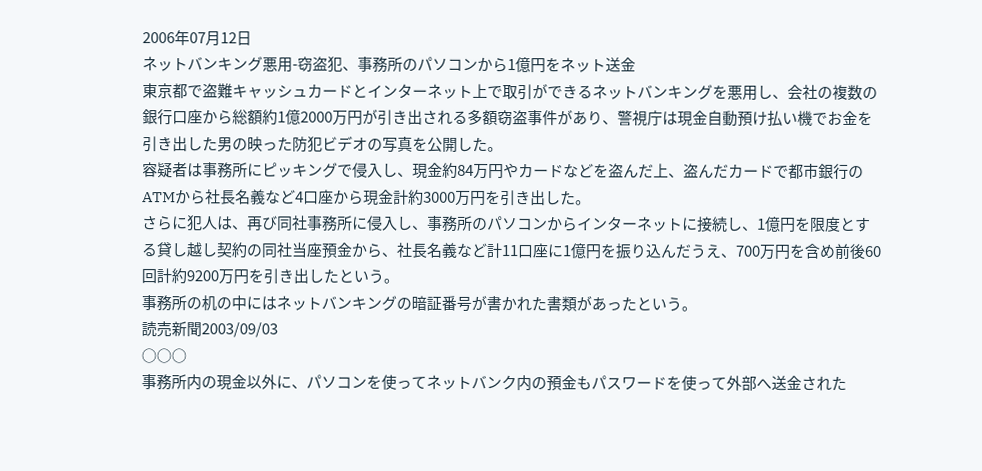2006年07月12日
ネットバンキング悪用-窃盗犯、事務所のパソコンから1億円をネット送金
東京都で盗難キャッシュカードとインターネット上で取引ができるネットバンキングを悪用し、会社の複数の銀行口座から総額約1億2000万円が引き出される多額窃盗事件があり、警視庁は現金自動預け払い機でお金を引き出した男の映った防犯ビデオの写真を公開した。
容疑者は事務所にピッキングで侵入し、現金約84万円やカードなどを盗んだ上、盗んだカードで都市銀行のATMから社長名義など4口座から現金計約3000万円を引き出した。
さらに犯人は、再び同社事務所に侵入し、事務所のパソコンからインターネットに接続し、1億円を限度とする貸し越し契約の同社当座預金から、社長名義など計11口座に1億円を振り込んだうえ、700万円を含め前後60回計約9200万円を引き出したという。
事務所の机の中にはネットバンキングの暗証番号が書かれた書類があったという。
読売新聞2003/09/03
○○○
事務所内の現金以外に、パソコンを使ってネットバンク内の預金もパスワードを使って外部へ送金された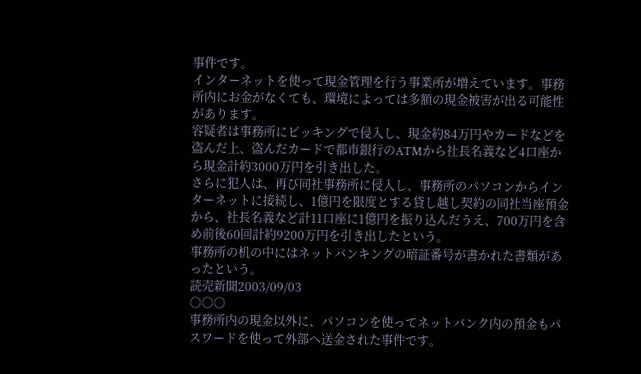事件です。
インターネットを使って現金管理を行う事業所が増えています。事務所内にお金がなくても、環境によっては多額の現金被害が出る可能性があります。
容疑者は事務所にピッキングで侵入し、現金約84万円やカードなどを盗んだ上、盗んだカードで都市銀行のATMから社長名義など4口座から現金計約3000万円を引き出した。
さらに犯人は、再び同社事務所に侵入し、事務所のパソコンからインターネットに接続し、1億円を限度とする貸し越し契約の同社当座預金から、社長名義など計11口座に1億円を振り込んだうえ、700万円を含め前後60回計約9200万円を引き出したという。
事務所の机の中にはネットバンキングの暗証番号が書かれた書類があったという。
読売新聞2003/09/03
○○○
事務所内の現金以外に、パソコンを使ってネットバンク内の預金もパスワードを使って外部へ送金された事件です。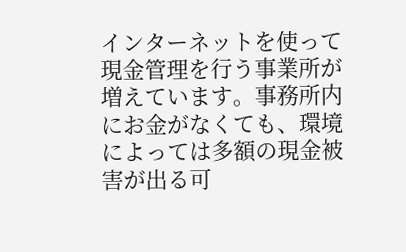インターネットを使って現金管理を行う事業所が増えています。事務所内にお金がなくても、環境によっては多額の現金被害が出る可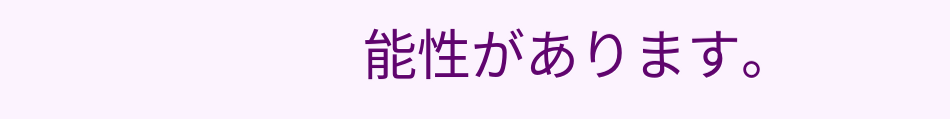能性があります。